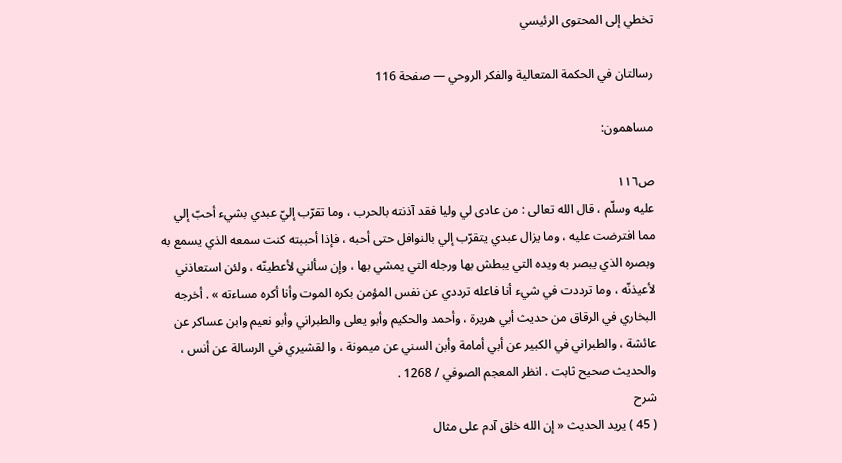تخطي إلى المحتوى الرئيسي

رسالتان في الحكمة المتعالية والفكر الروحي — صفحة 116

مساهمون:

ص١١٦
عليه وسلّم ، قال الله تعالى : من عادى لي وليا فقد آذنته بالحرب ، وما تقرّب إليّ عبدي بشيء أحبّ إلي مما افترضت عليه ، وما يزال عبدي يتقرّب إلي بالنوافل حتى أحبه ، فإذا أحببته كنت سمعه الذي يسمع به وبصره الذي يبصر به ويده التي يبطش بها ورجله التي يمشي بها ، وإن سألني لأعطينّه ، ولئن استعاذني لأعيذنّه ، وما ترددت في شيء أنا فاعله ترددي عن نفس المؤمن بكره الموت وأنا أكره مساءته » . أخرجه البخاري في الرقاق من حديث أبي هريرة ، وأحمد والحكيم وأبو يعلى والطبراني وأبو نعيم وابن عساكر عن عائشة ، والطبراني في الكبير عن أبي أمامة وأبن السني عن ميمونة ، وا لقشيري في الرسالة عن أنس ، والحديث صحيح ثابت . انظر المعجم الصوفي / 1268 .
شرح
( 45 ) يريد الحديث « إن الله خلق آدم على مثال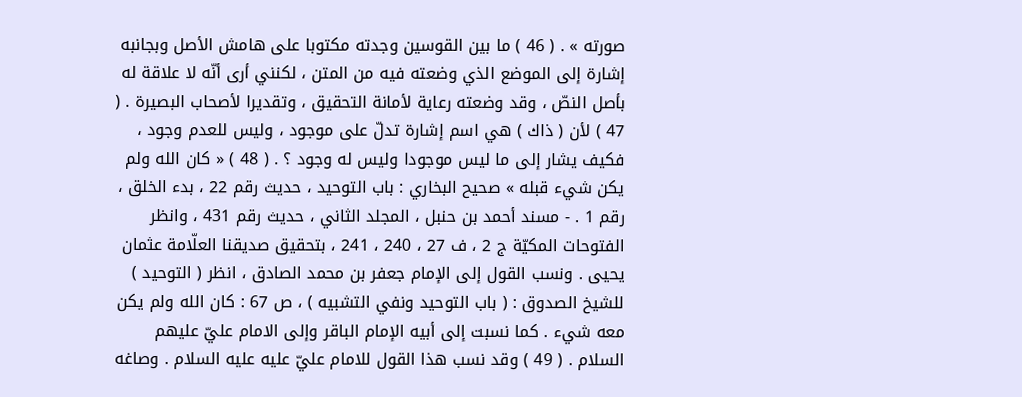صورته » . ( 46 ) ما بين القوسين وجدته مكتوبا على هامش الأصل وبجانبه إشارة إلى الموضع الذي وضعته فيه من المتن ، لكنني أرى أنّه لا علاقة له بأصل النصّ ، وقد وضعته رعاية لأمانة التحقيق ، وتقديرا لأصحاب البصيرة . ( 47 ) لأن ( ذاك ) هي اسم إشارة تدلّ على موجود ، وليس للعدم وجود ، فكيف يشار إلى ما ليس موجودا وليس له وجود ؟ . ( 48 ) « كان الله ولم يكن شيء قبله » صحيح البخاري : باب التوحيد ، حديث رقم 22 ، بدء الخلق ، رقم 1 . - مسند أحمد بن حنبل ، المجلد الثاني ، حديث رقم 431 ، وانظر الفتوحات المكيّة ج 2 ، ف 27 ، 240 ، 241 ، بتحقيق صديقنا العلّامة عثمان يحيى . ونسب القول إلى الإمام جعفر بن محمد الصادق ، انظر ( التوحيد ) للشيخ الصدوق : ( باب التوحيد ونفي التشبيه ) ، ص 67 : كان الله ولم يكن معه شيء . كما نسبت إلى أبيه الإمام الباقر وإلى الامام عليّ عليهم السلام . ( 49 ) وقد نسب هذا القول للامام عليّ عليه عليه السلام . وصاغه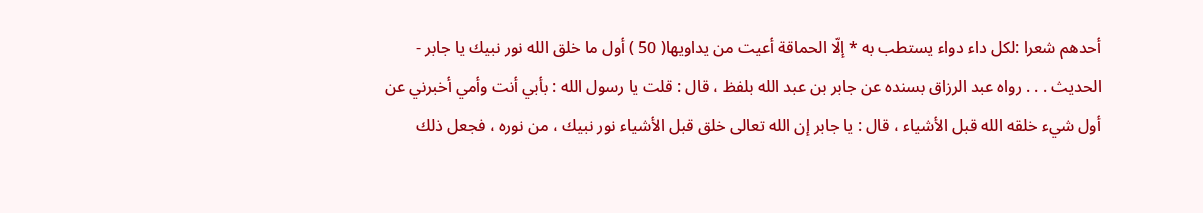أحدهم شعرا :لكل داء دواء يستطب به * إلّا الحماقة أعيت من يداويها( 50 ) أول ما خلق الله نور نبيك يا جابر - الحديث . . . رواه عبد الرزاق بسنده عن جابر بن عبد الله بلفظ ، قال : قلت يا رسول الله : بأبي أنت وأمي أخبرني عن أول شيء خلقه الله قبل الأشياء ، قال : يا جابر إن الله تعالى خلق قبل الأشياء نور نبيك ، من نوره ، فجعل ذلك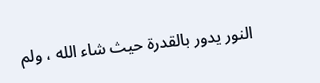النور يدور بالقدرة حيث شاء الله ، ولم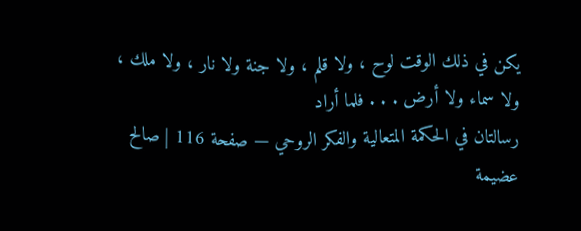يكن في ذلك الوقت لوح ، ولا قلم ، ولا جنة ولا نار ، ولا ملك ، ولا سماء ولا أرض . . . فلما أراد
رسالتان في الحكمة المتعالية والفكر الروحي — صفحة 116 | صالح عضيمة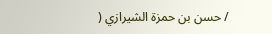/ حسن بن حمزة الشيرازي (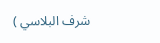شرف البلاسي )